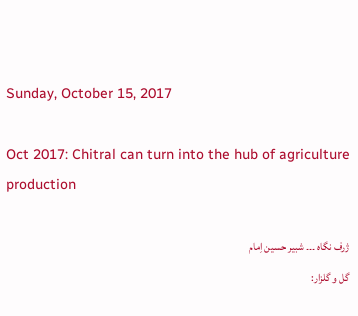Sunday, October 15, 2017

Oct 2017: Chitral can turn into the hub of agriculture production

ژرف نگاہ ۔۔۔ شبیر حسین اِمام
گل و گلزار: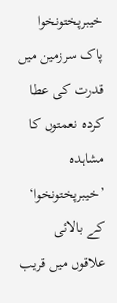خیبرپختونخوا
پاک سرزمین میں قدرت کی عطا کردہ نعمتوں کا مشاہدہ ’خیبرپختونخوا‘ کے بالائی علاقوں میں قریب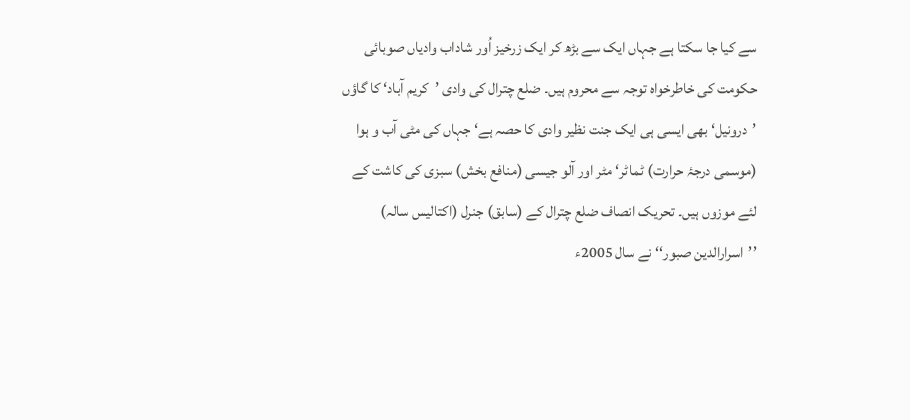سے کیا جا سکتا ہے جہاں ایک سے بڑھ کر ایک زرخیز اُور شاداب وادیاں صوبائی حکومت کی خاطرخواہ توجہ سے محروم ہیں۔ ضلع چترال کی وادی ’کریم آباد‘ کا گاؤں ’درونیل‘ بھی ایسی ہی ایک جنت نظیر وادی کا حصہ ہے‘ جہاں کی مٹی آب و ہوا (موسمی درجۂ حرارت) ٹماٹر‘ مٹر اور آلو جیسی (منافع بخش) سبزی کی کاشت کے لئے موزوں ہیں۔ تحریک انصاف ضلع چترال کے (سابق) جنرل (اکتالیس سالہ) ’’اسرارالدین صبور‘‘ نے سال 2005ء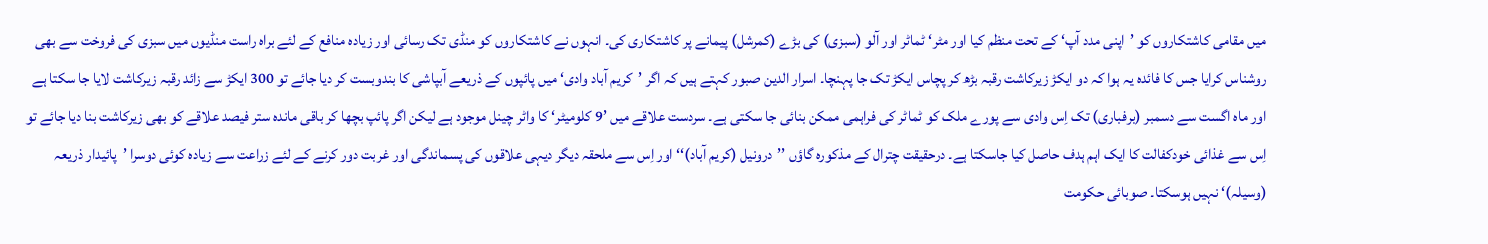میں مقامی کاشتکاروں کو ’اپنی مدد آپ‘ کے تحت منظم کیا اور مٹر‘ ٹماٹر اور آلو (سبزی) کی بڑے (کمرشل) پیمانے پر کاشتکاری کی۔ انہوں نے کاشتکاروں کو منڈی تک رسائی اور زیادہ منافع کے لئے براہ راست منڈیوں میں سبزی کی فروخت سے بھی روشناس کرایا جس کا فائدہ یہ ہوا کہ دو ایکڑ زیرکاشت رقبہ بڑھ کر پچاس ایکڑ تک جا پہنچا۔ اسرار الدین صبور کہتے ہیں کہ اگر ’کریم آباد وادی‘ میں پائپوں کے ذریعے آبپاشی کا بندوبست کر دیا جائے تو 300 ایکڑ سے زائد رقبہ زیرکاشت لایا جا سکتا ہے اور ماہ اگست سے دسمبر (برفباری) تک اِس وادی سے پورے ملک کو ٹماٹر کی فراہمی ممکن بنائی جا سکتی ہے۔ سردست علاقے میں ’9 کلومیٹر‘ کا واٹر چینل موجود ہے لیکن اگر پائپ بچھا کر باقی ماندہ ستر فیصد علاقے کو بھی زیرکاشت بنا دیا جائے تو اِس سے غذائی خودکفالت کا ایک اہم ہدف حاصل کیا جاسکتا ہے۔ درحقیقت چترال کے مذکورہ گاؤں ’’درونیل (کریم آباد)‘‘ اور اِس سے ملحقہ دیگر دیہی علاقوں کی پسماندگی اور غربت دور کرنے کے لئے زراعت سے زیادہ کوئی دوسرا ’پائیدار ذریعہ (وسیلہ)‘ نہیں ہوسکتا۔ صوبائی حکومت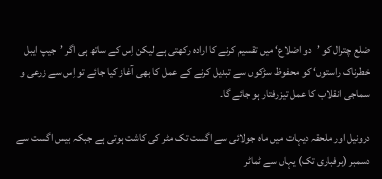ضلع چترال کو ’دو اضلاع‘ میں تقسیم کرنے کا ارادہ رکھتی ہے لیکن اِس کے ساتھ ہی اگر ’جیپ ایبل خطرناک راستوں‘ کو محفوظ سڑکوں سے تبدیل کرنے کے عمل کا بھی آغاز کیا جائے تو اِس سے زرعی و سماجی انقلاب کا عمل تیزرفتار ہو جائے گا۔

درونیل اور ملحقہ دیہات میں ماہ جولائی سے اگست تک مٹر کی کاشت ہوتی ہے جبکہ بیس اگست سے دسمبر (برفباری تک) یہاں سے ٹماٹر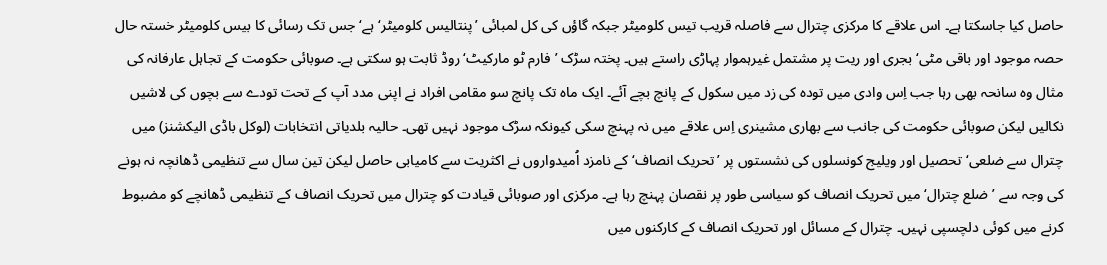حاصل کیا جاسکتا ہے۔ اس علاقے کا مرکزی چترال سے فاصلہ قریب تیس کلومیٹر جبکہ گاؤں کی کل لمبائی ’پنتالیس کلومیٹر‘ ہے‘ جس تک رسائی کا بیس کلومیٹر خستہ حال حصہ موجود اور باقی مٹی‘ بجری اور ریت پر مشتمل غیرہموار پہاڑی راستے ہیں۔ پختہ سڑک ’فارم ٹو مارکیٹ‘ روڈ ثابت ہو سکتی ہے۔ صوبائی حکومت کے تجاہل عارفانہ کی مثال وہ سانحہ بھی رہا جب اِس وادی میں تودہ کی زد میں سکول کے پانچ بچے آئے۔ ایک ماہ تک پانچ سو مقامی افراد نے اپنی مدد آپ کے تحت تودے سے بچوں کی لاشیں نکالیں لیکن صوبائی حکومت کی جانب سے بھاری مشینری اِس علاقے میں نہ پہنچ سکی کیونکہ سڑک موجود نہیں تھی۔ حالیہ بلدیاتی انتخابات (لوکل باڈی الیکشنز) میں چترال سے ضلعی‘ تحصیل اور ویلیج کونسلوں کی نشستوں پر ’تحریک انصاف‘ کے نامزد اُمیدواروں نے اکثریت سے کامیابی حاصل لیکن تین سال سے تنظیمی ڈھانچہ نہ ہونے کی وجہ سے ’ضلع چترال‘ میں تحریک انصاف کو سیاسی طور پر نقصان پہنچ رہا ہے۔ مرکزی اور صوبائی قیادت کو چترال میں تحریک انصاف کے تنظیمی ڈھانچے کو مضبوط کرنے میں کوئی دلچسپی نہیں۔ چترال کے مسائل اور تحریک انصاف کے کارکنوں میں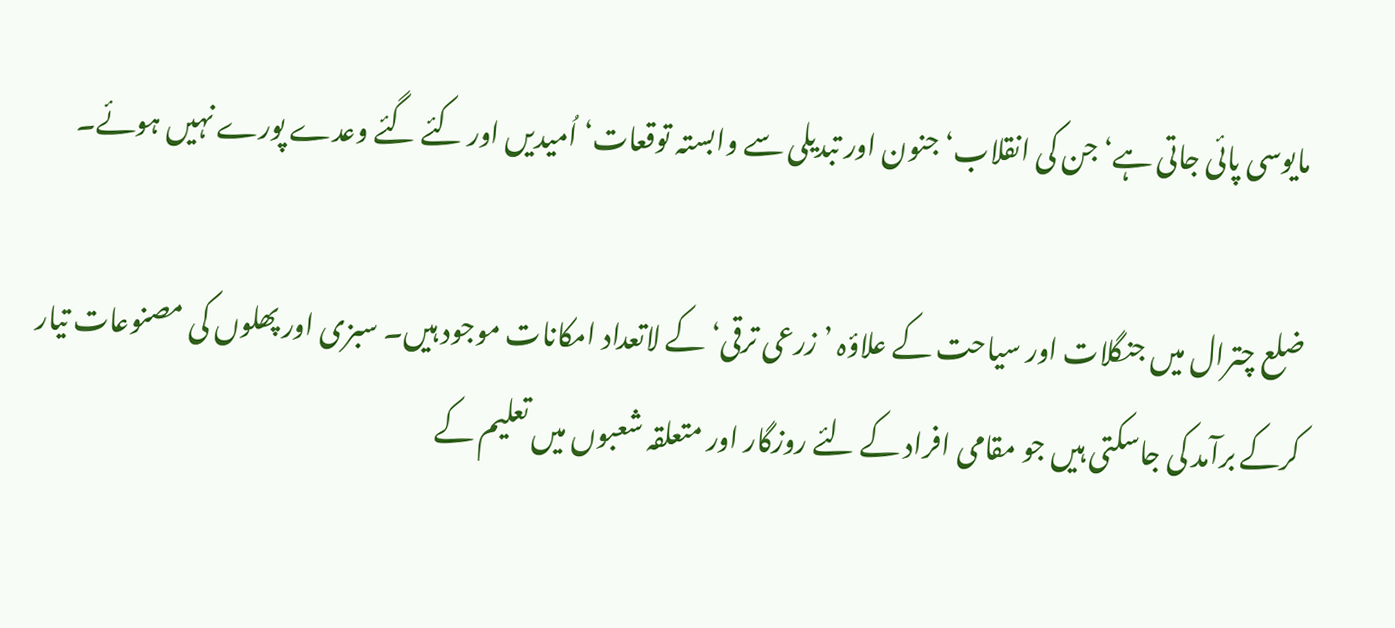مایوسی پائی جاتی ہے‘ جن کی انقلاب‘ جنون اور تبدیلی سے وابستہ توقعات‘ اُمیدیں اور کئے گئے وعدے پورے نہیں ہوئے۔

ضلع چترال میں جنگلات اور سیاحت کے علاؤہ ’زرعی ترقی‘ کے لاتعداد امکانات موجود ہیں۔ سبزی اور پھلوں کی مصنوعات تیار کرکے برآمد کی جاسکتی ہیں جو مقامی افراد کے لئے روزگار اور متعلقہ شعبوں میں تعلیم کے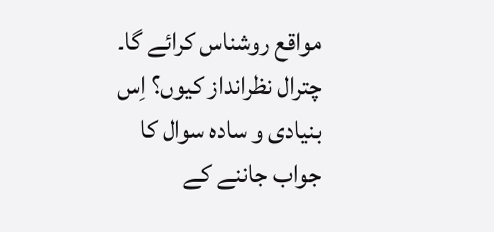مواقع روشناس کرائے گا۔ چترال نظرانداز کیوں؟ اِس بنیادی و سادہ سوال کا جواب جاننے کے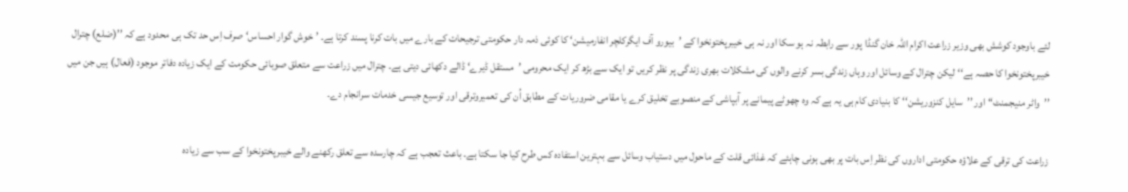لئے باوجود کوشش بھی وزیر زراعت اکرام اللہ خان گنڈا پور سے رابطہ نہ ہو سکا اور نہ ہی خیبرپختونخوا کے ’بیورو آف ایگرکلچر انفارمیشن‘ کا کوئی ذمہ دار حکومتی ترجیحات کے بارے میں بات کرنا پسند کرتا ہے۔ ’خوش گوار احساس‘ صرف اِس حد تک ہی محدود ہے کہ ’’(ضلع) چترال خیبرپختونخوا کا حصہ ہے‘‘ لیکن چترال کے وسائل اور وہاں زندگی بسر کرنے والوں کی مشکلات بھری زندگی پر نظر کریں تو ایک سے بڑھ کر ایک محرومی ’مستقل ڈیرے‘ ڈالے دکھائی دیتی ہے۔ چترال میں زراعت سے متعلق صوبائی حکومت کے ایک زیادہ دفاتر موجود (فعال) ہیں جن میں ’’واٹر منیجمنٹ‘‘ اور ’’سایل کنزوریشن‘‘ کا بنیادی کام ہی یہ ہے کہ وہ چھوٹے پیمانے پر آبپاشی کے منصوبے تخلیق کرے یا مقامی ضروریات کے مطابق اُن کی تعمیروترقی اور توسیع جیسی خدمات سرانجام دے۔

زراعت کی ترقی کے علاؤہ حکومتی اداروں کی نظر اِس بات پر بھی ہونی چاہئے کہ غذائی قلت کے ماحول میں دستیاب وسائل سے بہترین استفادہ کس طرح کیا جا سکتا ہے۔ باعث تعجب ہے کہ چارسدہ سے تعلق رکھنے والے خیبرپختونخوا کے سب سے زیادہ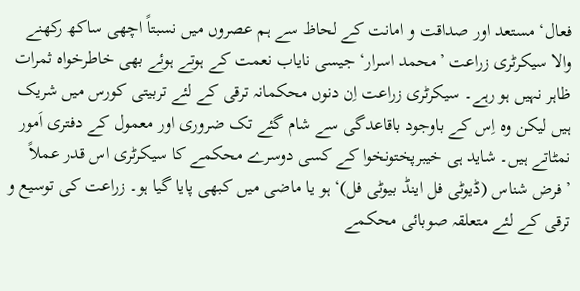فعال‘ مستعد اور صداقت و امانت کے لحاظ سے ہم عصروں میں نسبتاً اچھی ساکھ رکھنے والا سیکرٹری زراعت ’محمد اسرار‘ جیسی نایاب نعمت کے ہوتے ہوئے بھی خاطرخواہ ثمرات ظاہر نہیں ہو رہے۔ سیکرٹری زراعت اِن دنوں محکمانہ ترقی کے لئے تربیتی کورس میں شریک ہیں لیکن وہ اِس کے باوجود باقاعدگی سے شام گئے تک ضروری اور معمول کے دفتری اَمور نمٹاتے ہیں۔ شاید ہی خیبرپختونخوا کے کسی دوسرے محکمے کا سیکرٹری اس قدر عملاً ’فرض شناس (ڈیوٹی فل اینڈ بیوٹی فل)‘ ہو یا ماضی میں کبھی پایا گیا ہو۔ زراعت کی توسیع و ترقی کے لئے متعلقہ صوبائی محکمے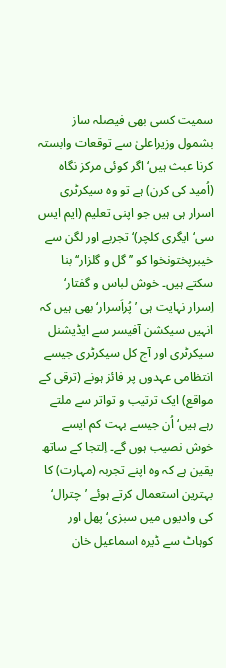سمیت کسی بھی فیصلہ ساز بشمول وزیراعلیٰ سے توقعات وابستہ کرنا عبث ہیں‘ اگر کوئی مرکز نگاہ (اُمید کی کرن) ہے تو وہ سیکرٹری اسرار ہی ہیں جو اپنی تعلیم (ایم ایس سی‘ ایگری کلچر)‘ تجربے اور لگن سے خیبرپختونخوا کو ’’گل و گلزار‘‘ بنا سکتے ہیں۔ خوش لباس و گفتار‘ اِسرار نہایت ہی ’پُراَسرار‘ بھی ہیں کہ انہیں سیکشن آفیسر سے ایڈیشنل سیکرٹری اور آج کل سیکرٹری جیسے انتظامی عہدوں پر فائز ہونے (ترقی کے مواقع) ایک ترتیب و تواتر سے ملتے رہے ہیں‘ اُن جیسے بہت کم ایسے خوش نصیب ہوں گے۔ اِلتجا کے ساتھ یقین ہے کہ وہ اپنے تجربہ (مہارت) کا بہترین استعمال کرتے ہوئے ’چترال‘ کی وادیوں میں سبزی‘ پھل اور کوہاٹ سے ڈیرہ اسماعیل خان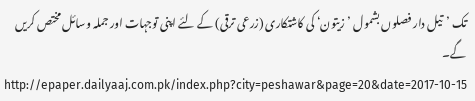تک ’تیل دار فصلوں بشمول ’زیتون‘ کی کاشتکاری (زرعی ترقی) کے لئے اپنی توجہات اور جملہ وسائل مختص کریں گے۔
http://epaper.dailyaaj.com.pk/index.php?city=peshawar&page=20&date=2017-10-15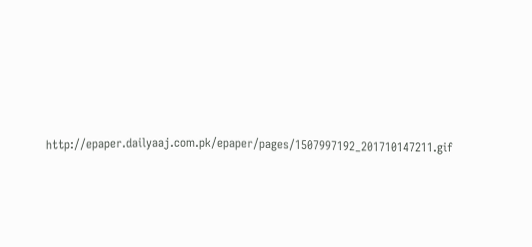http://epaper.dailyaaj.com.pk/epaper/pages/1507997192_201710147211.gif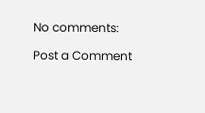No comments:

Post a Comment